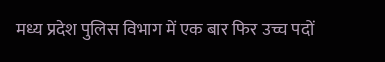मध्य प्रदेश पुलिस विभाग में एक बार फिर उच्च पदों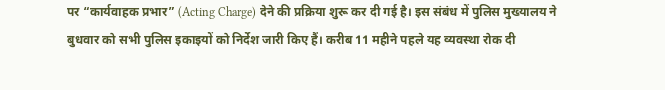पर “कार्यवाहक प्रभार” (Acting Charge) देने की प्रक्रिया शुरू कर दी गई है। इस संबंध में पुलिस मुख्यालय ने बुधवार को सभी पुलिस इकाइयों को निर्देश जारी किए हैं। करीब 11 महीने पहले यह व्यवस्था रोक दी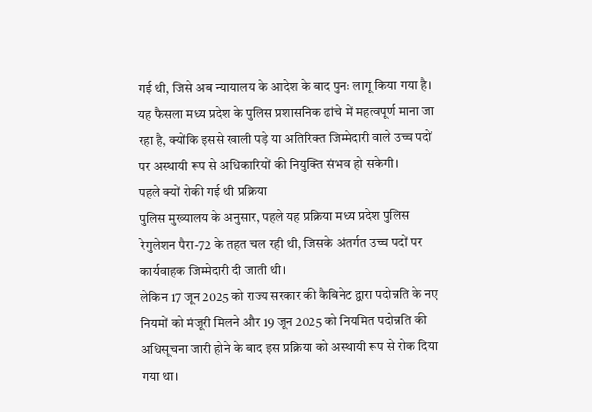गई थी, जिसे अब न्यायालय के आदेश के बाद पुनः लागू किया गया है।
यह फैसला मध्य प्रदेश के पुलिस प्रशासनिक ढांचे में महत्वपूर्ण माना जा रहा है, क्योंकि इससे खाली पड़े या अतिरिक्त जिम्मेदारी वाले उच्च पदों पर अस्थायी रूप से अधिकारियों की नियुक्ति संभव हो सकेगी।
पहले क्यों रोकी गई थी प्रक्रिया
पुलिस मुख्यालय के अनुसार, पहले यह प्रक्रिया मध्य प्रदेश पुलिस रेगुलेशन पैरा-72 के तहत चल रही थी, जिसके अंतर्गत उच्च पदों पर कार्यवाहक जिम्मेदारी दी जाती थी।
लेकिन 17 जून 2025 को राज्य सरकार की कैबिनेट द्वारा पदोन्नति के नए नियमों को मंजूरी मिलने और 19 जून 2025 को नियमित पदोन्नति की अधिसूचना जारी होने के बाद इस प्रक्रिया को अस्थायी रूप से रोक दिया गया था।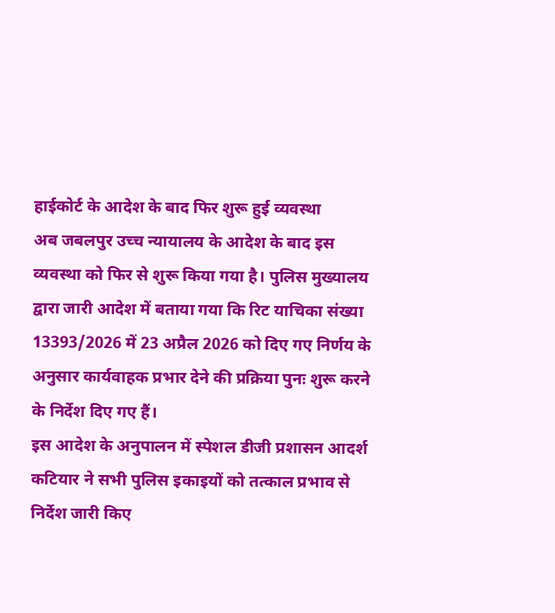हाईकोर्ट के आदेश के बाद फिर शुरू हुई व्यवस्था
अब जबलपुर उच्च न्यायालय के आदेश के बाद इस व्यवस्था को फिर से शुरू किया गया है। पुलिस मुख्यालय द्वारा जारी आदेश में बताया गया कि रिट याचिका संख्या 13393/2026 में 23 अप्रैल 2026 को दिए गए निर्णय के अनुसार कार्यवाहक प्रभार देने की प्रक्रिया पुनः शुरू करने के निर्देश दिए गए हैं।
इस आदेश के अनुपालन में स्पेशल डीजी प्रशासन आदर्श कटियार ने सभी पुलिस इकाइयों को तत्काल प्रभाव से निर्देश जारी किए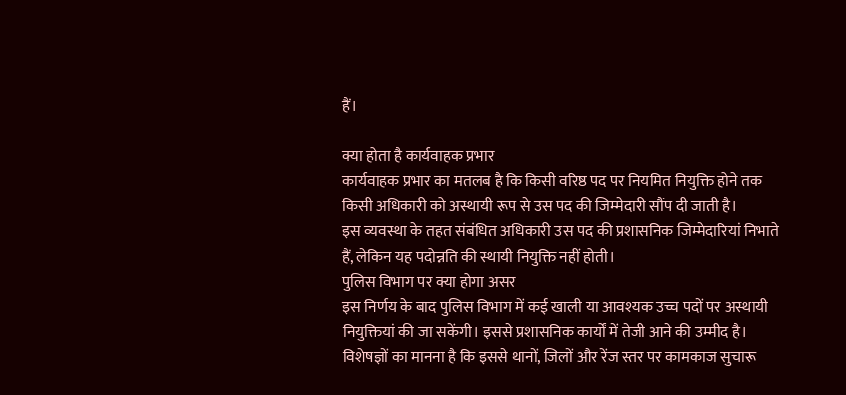हैं।

क्या होता है कार्यवाहक प्रभार
कार्यवाहक प्रभार का मतलब है कि किसी वरिष्ठ पद पर नियमित नियुक्ति होने तक किसी अधिकारी को अस्थायी रूप से उस पद की जिम्मेदारी सौंप दी जाती है।
इस व्यवस्था के तहत संबंधित अधिकारी उस पद की प्रशासनिक जिम्मेदारियां निभाते हैं, लेकिन यह पदोन्नति की स्थायी नियुक्ति नहीं होती।
पुलिस विभाग पर क्या होगा असर
इस निर्णय के बाद पुलिस विभाग में कई खाली या आवश्यक उच्च पदों पर अस्थायी नियुक्तियां की जा सकेंगी। इससे प्रशासनिक कार्यों में तेजी आने की उम्मीद है।
विशेषज्ञों का मानना है कि इससे थानों, जिलों और रेंज स्तर पर कामकाज सुचारू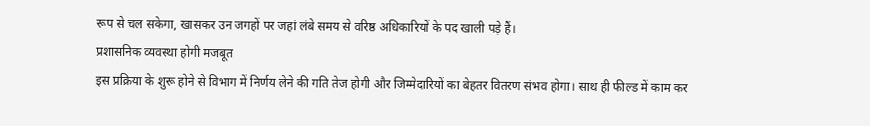रूप से चल सकेगा, खासकर उन जगहों पर जहां लंबे समय से वरिष्ठ अधिकारियों के पद खाली पड़े हैं।
प्रशासनिक व्यवस्था होगी मजबूत
इस प्रक्रिया के शुरू होने से विभाग में निर्णय लेने की गति तेज होगी और जिम्मेदारियों का बेहतर वितरण संभव होगा। साथ ही फील्ड में काम कर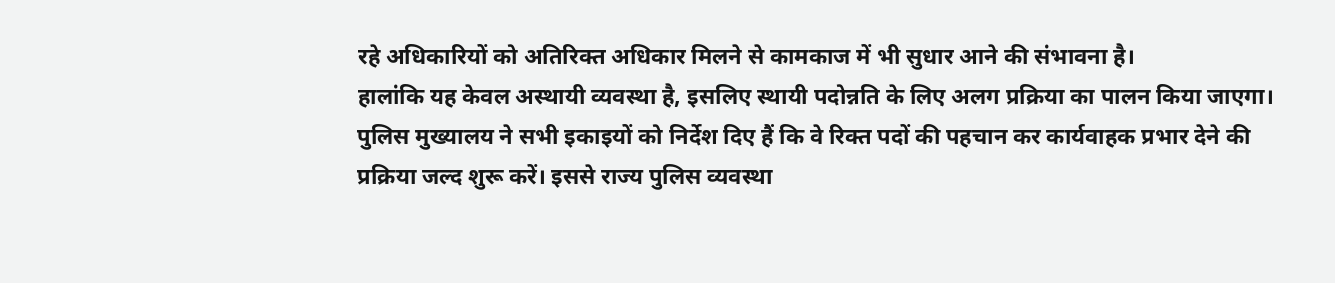रहे अधिकारियों को अतिरिक्त अधिकार मिलने से कामकाज में भी सुधार आने की संभावना है।
हालांकि यह केवल अस्थायी व्यवस्था है, इसलिए स्थायी पदोन्नति के लिए अलग प्रक्रिया का पालन किया जाएगा।
पुलिस मुख्यालय ने सभी इकाइयों को निर्देश दिए हैं कि वे रिक्त पदों की पहचान कर कार्यवाहक प्रभार देने की प्रक्रिया जल्द शुरू करें। इससे राज्य पुलिस व्यवस्था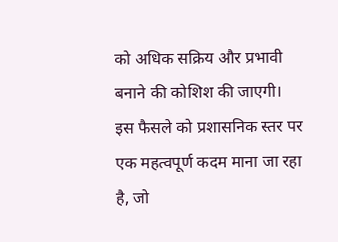को अधिक सक्रिय और प्रभावी बनाने की कोशिश की जाएगी।
इस फैसले को प्रशासनिक स्तर पर एक महत्वपूर्ण कदम माना जा रहा है, जो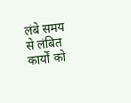लंबे समय से लंबित कार्यों को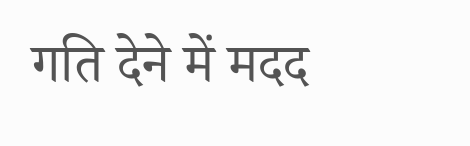गति देने में मदद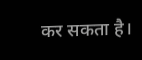कर सकता है।